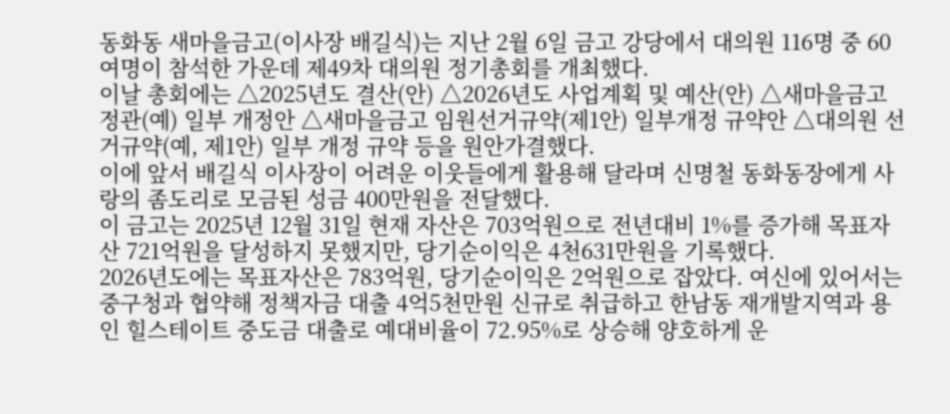동화동 새마을금고(이사장 배길식)는 지난 2월 6일 금고 강당에서 대의원 116명 중 60여명이 참석한 가운데 제49차 대의원 정기총회를 개최했다.
이날 총회에는 △2025년도 결산(안) △2026년도 사업계획 및 예산(안) △새마을금고 정관(예) 일부 개정안 △새마을금고 임원선거규약(제1안) 일부개정 규약안 △대의원 선거규약(예, 제1안) 일부 개정 규약 등을 원안가결했다.
이에 앞서 배길식 이사장이 어려운 이웃들에게 활용해 달라며 신명철 동화동장에게 사랑의 좀도리로 모금된 성금 400만원을 전달했다.
이 금고는 2025년 12월 31일 현재 자산은 703억원으로 전년대비 1%를 증가해 목표자산 721억원을 달성하지 못했지만, 당기순이익은 4천631만원을 기록했다.
2026년도에는 목표자산은 783억원, 당기순이익은 2억원으로 잡았다. 여신에 있어서는 중구청과 협약해 정책자금 대출 4억5천만원 신규로 취급하고 한남동 재개발지역과 용인 힐스테이트 중도금 대출로 예대비율이 72.95%로 상승해 양호하게 운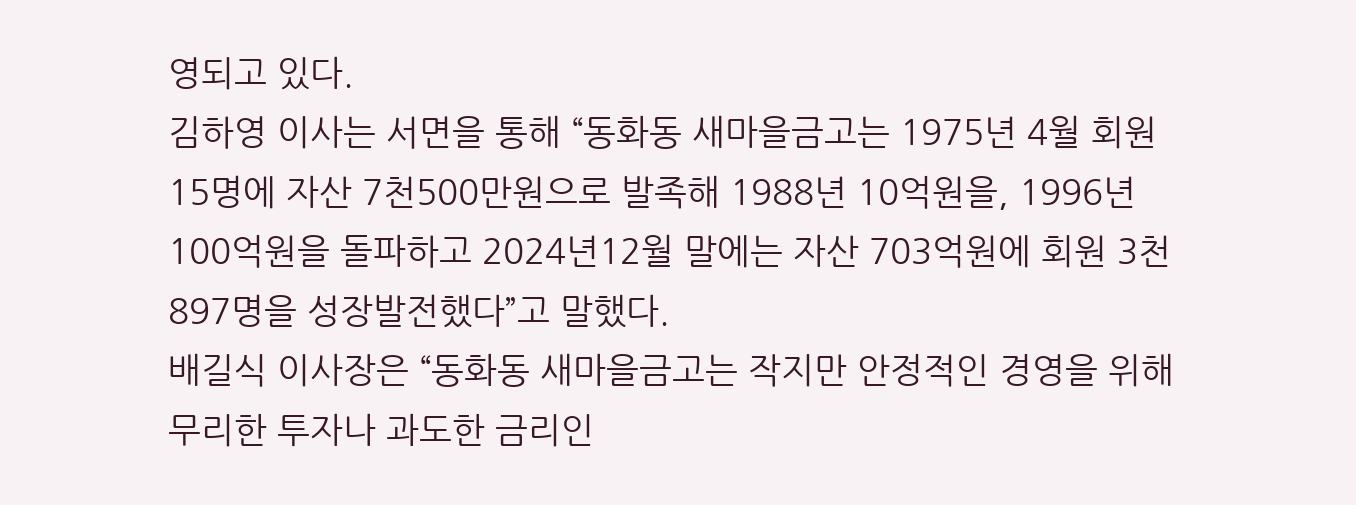영되고 있다.
김하영 이사는 서면을 통해 “동화동 새마을금고는 1975년 4월 회원 15명에 자산 7천500만원으로 발족해 1988년 10억원을, 1996년 100억원을 돌파하고 2024년12월 말에는 자산 703억원에 회원 3천897명을 성장발전했다”고 말했다.
배길식 이사장은 “동화동 새마을금고는 작지만 안정적인 경영을 위해 무리한 투자나 과도한 금리인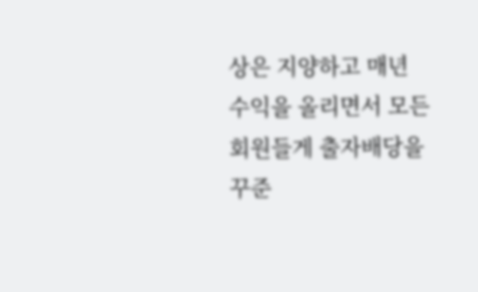상은 지양하고 매년 수익을 올리면서 모든 회원들게 출자배당을 꾸준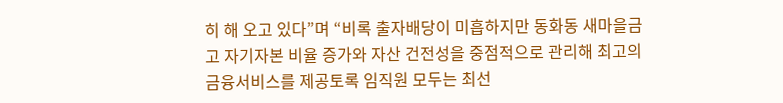히 해 오고 있다”며 “비록 출자배당이 미흡하지만 동화동 새마을금고 자기자본 비율 증가와 자산 건전성을 중점적으로 관리해 최고의 금융서비스를 제공토록 임직원 모두는 최선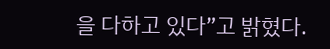을 다하고 있다”고 밝혔다.